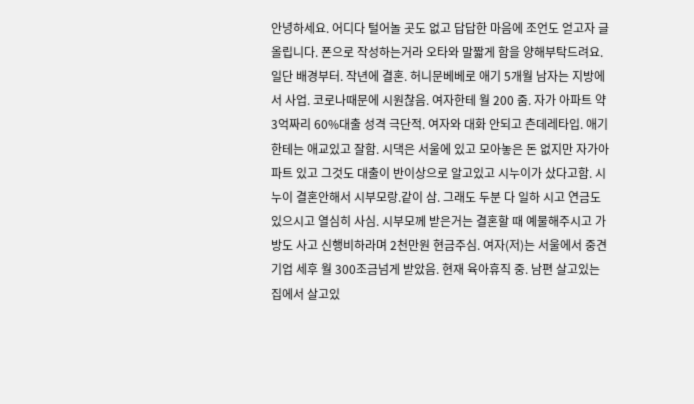안녕하세요. 어디다 털어놀 곳도 없고 답답한 마음에 조언도 얻고자 글 올립니다. 폰으로 작성하는거라 오타와 말짧게 함을 양해부탁드려요. 일단 배경부터. 작년에 결혼. 허니문베베로 애기 5개월 남자는 지방에서 사업. 코로나때문에 시원찮음. 여자한테 월 200 줌. 자가 아파트 약 3억짜리 60%대출 성격 극단적. 여자와 대화 안되고 츤데레타입. 애기한테는 애교있고 잘함. 시댁은 서울에 있고 모아놓은 돈 없지만 자가아파트 있고 그것도 대출이 반이상으로 알고있고 시누이가 샀다고함. 시누이 결혼안해서 시부모랑.같이 삼. 그래도 두분 다 일하 시고 연금도 있으시고 열심히 사심. 시부모께 받은거는 결혼할 때 예물해주시고 가방도 사고 신행비하라며 2천만원 현금주심. 여자(저)는 서울에서 중견기업 세후 월 300조금넘게 받았음. 현재 육아휴직 중. 남편 살고있는 집에서 살고있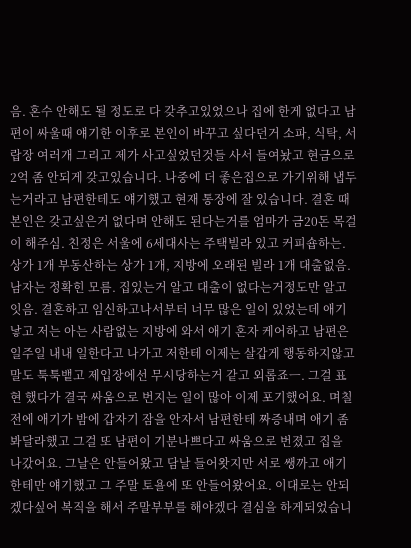음. 혼수 안해도 될 정도로 다 갖추고있었으나 집에 한게 없다고 남편이 싸울때 얘기한 이후로 본인이 바꾸고 싶다던거 소파, 식탁, 서랍장 여러개 그리고 제가 사고싶었던것들 사서 들여놨고 현금으로 2억 좀 안되게 갖고있습니다. 나중에 더 좋은집으로 가기위해 냅두는거라고 남편한테도 얘기했고 현재 통장에 잘 있습니다. 결혼 때 본인은 갖고싶은거 없다며 안해도 된다는거를 엄마가 금20돈 목걸이 해주심. 친정은 서울에 6세대사는 주택빌라 있고 커피숍하는.상가 1개 부동산하는 상가 1개, 지방에 오래된 빌라 1개 대출없음. 남자는 정확힌 모름. 집있는거 알고 대출이 없다는거정도만 알고잇음. 결혼하고 임신하고나서부터 너무 많은 일이 있었는데 애기 낳고 저는 아는 사람없는 지방에 와서 애기 혼자 케어하고 남편은 일주일 내내 일한다고 나가고 저한테 이제는 살갑게 행동하지않고 말도 툭툭뱉고 제입장에선 무시당하는거 같고 외롭죠ㅡ. 그걸 표현 했다가 결국 싸움으로 번지는 일이 많아 이제 포기했어요. 며칠전에 애기가 밤에 갑자기 잠을 안자서 남편한테 짜증내며 애기 좀 봐달라했고 그걸 또 남편이 기분나쁘다고 싸움으로 번졌고 집을 나갔어요. 그날은 안들어왔고 담날 들어왓지만 서로 쌩까고 애기한테만 얘기했고 그 주말 토욜에 또 안들어왔어요. 이대로는 안되겠다싶어 복직을 해서 주말부부를 해야겠다 결심을 하게되었습니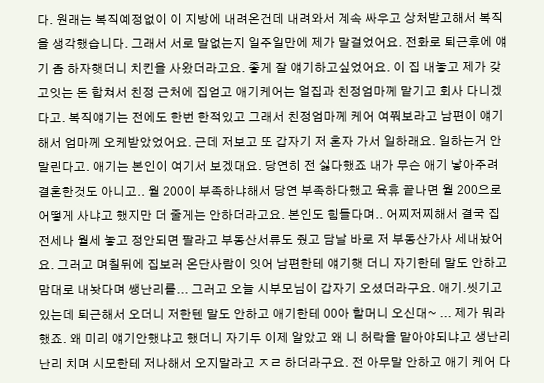다. 원래는 복직예정없이 이 지방에 내려온건데 내려와서 계속 싸우고 상처받고해서 복직을 생각했습니다. 그래서 서로 말없는지 일주일만에 제가 말걸었어요. 전화로 퇴근후에 얘기 좀 하자햇더니 치킨을 사왔더라고요. 좋게 잘 얘기하고싶었어요. 이 집 내놓고 제가 갖고잇는 돈 합쳐서 친정 근처에 집얻고 애기케어는 얼집과 친정엄마께 맡기고 회사 다니겠다고. 복직얘기는 전에도 한번 한적있고 그래서 친정엄마께 케어 여쭤보라고 남편이 얘기해서 엄마께 오케받았었어요. 근데 저보고 또 갑자기 저 혼자 가서 일하래요. 일하는거 안말린다고. 애기는 본인이 여기서 보겠대요. 당연히 전 싫다했죠 내가 무슨 애기 낳아주려 결혼한것도 아니고.. 월 200이 부족하냐해서 당연 부족하다했고 육휴 끝나면 월 200으로 어떻게 사냐고 했지만 더 줄게는 안하더라고요. 본인도 힘들다며.. 어찌저찌해서 결국 집 전세나 월세 놓고 정안되면 팔라고 부동산서류도 줬고 담날 바로 저 부동산가사 세내놨어요. 그러고 며칠뒤에 집보러 온단사람이 잇어 남편한테 얘기햇 더니 자기한테 말도 안하고 맘대로 내놧다며 쌩난리를... 그러고 오늘 시부모님이 갑자기 오셨더라구요. 애기.씻기고 있는데 퇴근해서 오더니 저한텐 말도 안하고 애기한테 00아 할머니 오신대~ ... 제가 뭐라했죠. 왜 미리 얘기안했냐고 했더니 자기두 이제 알았고 왜 니 허락을 맡아야되냐고 생난리난리 치며 시모한테 저나해서 오지말라고 ㅈㄹ 하더라구요. 전 아무말 안하고 애기 케어 다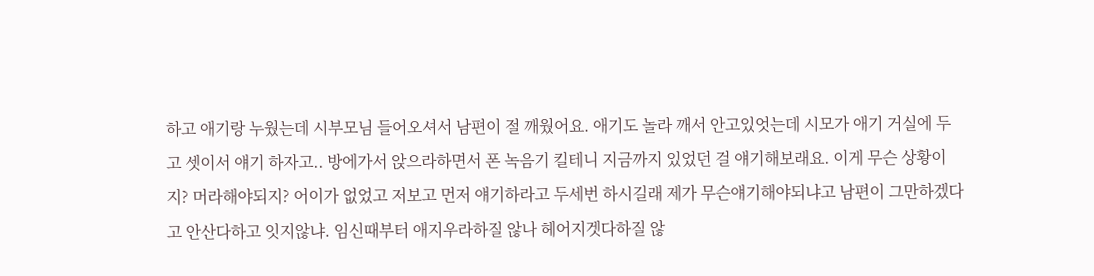하고 애기랑 누웠는데 시부모님 들어오셔서 남편이 절 깨웠어요. 애기도 놀라 깨서 안고있엇는데 시모가 애기 거실에 두고 셋이서 얘기 하자고.. 방에가서 앉으라하면서 폰 녹음기 킬테니 지금까지 있었던 걸 얘기해보래요. 이게 무슨 상황이지? 머라해야되지? 어이가 없었고 저보고 먼저 얘기하라고 두세번 하시길래 제가 무슨얘기해야되냐고 남편이 그만하겠다고 안산다하고 잇지않냐. 임신때부터 애지우라하질 않나 헤어지겟다하질 않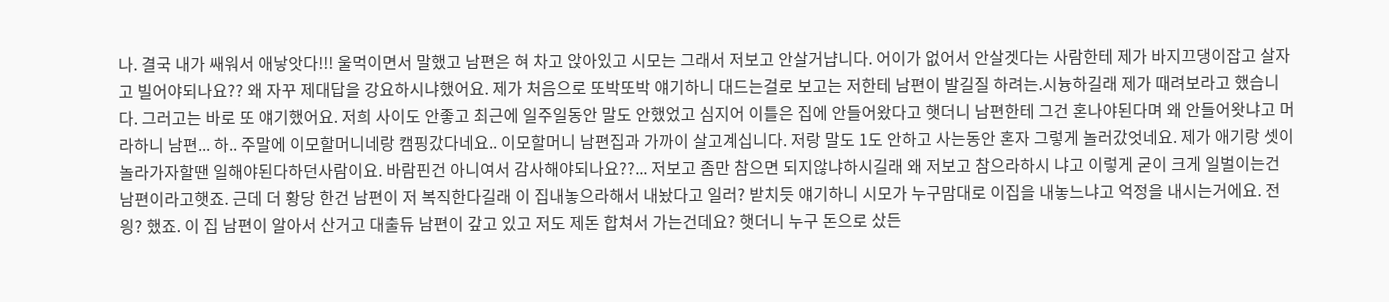나. 결국 내가 쌔워서 애낳앗다!!! 울먹이면서 말했고 남편은 혀 차고 앉아있고 시모는 그래서 저보고 안살거냡니다. 어이가 없어서 안살겟다는 사람한테 제가 바지끄댕이잡고 살자고 빌어야되나요?? 왜 자꾸 제대답을 강요하시냐했어요. 제가 처음으로 또박또박 얘기하니 대드는걸로 보고는 저한테 남편이 발길질 하려는.시늉하길래 제가 때려보라고 했습니다. 그러고는 바로 또 얘기했어요. 저희 사이도 안좋고 최근에 일주일동안 말도 안했었고 심지어 이틀은 집에 안들어왔다고 햇더니 남편한테 그건 혼나야된다며 왜 안들어왓냐고 머라하니 남편... 하.. 주말에 이모할머니네랑 캠핑갔다네요.. 이모할머니 남편집과 가까이 살고계십니다. 저랑 말도 1도 안하고 사는동안 혼자 그렇게 놀러갔엇네요. 제가 애기랑 셋이 놀라가자할땐 일해야된다하던사람이요. 바람핀건 아니여서 감사해야되나요??... 저보고 좀만 참으면 되지않냐하시길래 왜 저보고 참으라하시 냐고 이렇게 굳이 크게 일벌이는건 남편이라고햇죠. 근데 더 황당 한건 남편이 저 복직한다길래 이 집내놓으라해서 내놨다고 일러? 받치듯 얘기하니 시모가 누구맘대로 이집을 내놓느냐고 억정을 내시는거에요. 전 읭? 했죠. 이 집 남편이 알아서 산거고 대출듀 남편이 갚고 있고 저도 제돈 합쳐서 가는건데요? 햇더니 누구 돈으로 샀든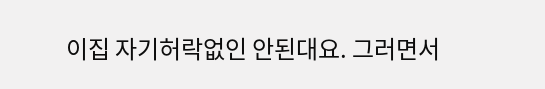이집 자기허락없인 안된대요. 그러면서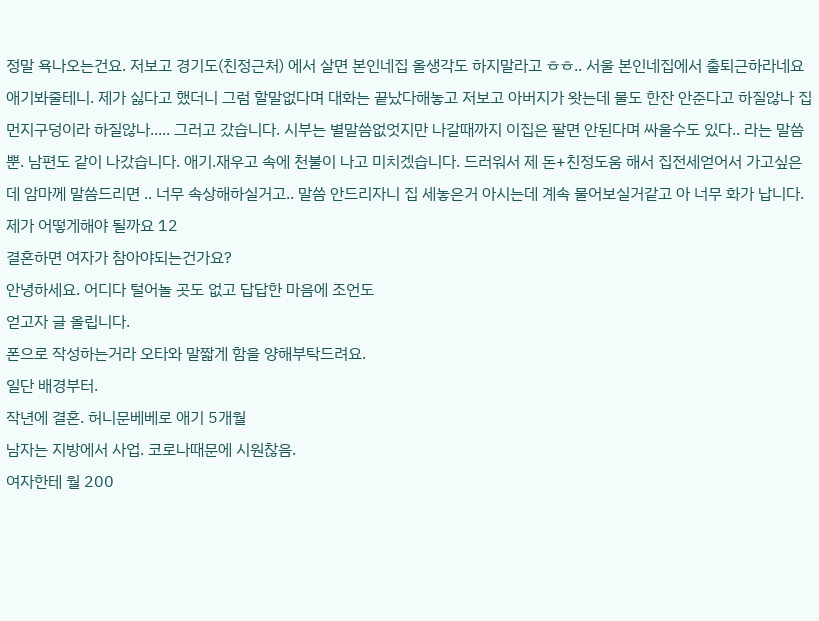정말 욕나오는건요. 저보고 경기도(친정근처) 에서 살면 본인네집 올생각도 하지말라고 ㅎㅎ.. 서울 본인네집에서 출퇴근하라네요 애기봐줄테니. 제가 싫다고 했더니 그럼 할말없다며 대화는 끝났다해놓고 저보고 아버지가 왓는데 물도 한잔 안준다고 하질않나 집먼지구덩이라 하질않나..... 그러고 갔습니다. 시부는 별말씀없엇지만 나갈때까지 이집은 팔면 안된다며 싸울수도 있다.. 라는 말씀뿐. 남편도 같이 나갔습니다. 애기.재우고 속에 천불이 나고 미치겠습니다. 드러워서 제 돈+친정도움 해서 집전세얻어서 가고싶은데 암마께 말씀드리면 .. 너무 속상해하실거고.. 말씀 안드리자니 집 세놓은거 아시는데 계속 물어보실거같고 아 너무 화가 납니다. 제가 어떻게해야 될까요 12
결혼하면 여자가 참아야되는건가요?
안녕하세요. 어디다 털어놀 곳도 없고 답답한 마음에 조언도
얻고자 글 올립니다.
폰으로 작성하는거라 오타와 말짧게 함을 양해부탁드려요.
일단 배경부터.
작년에 결혼. 허니문베베로 애기 5개월
남자는 지방에서 사업. 코로나때문에 시원찮음.
여자한테 월 200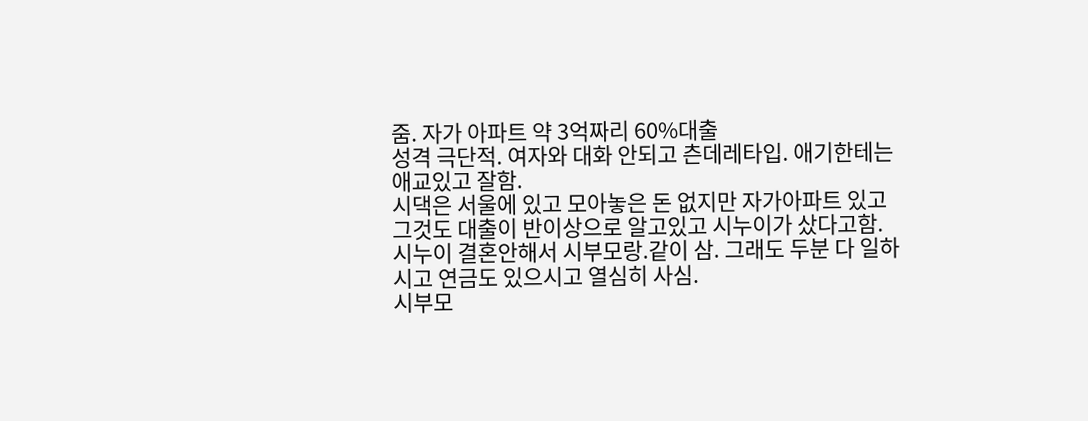줌. 자가 아파트 약 3억짜리 60%대출
성격 극단적. 여자와 대화 안되고 츤데레타입. 애기한테는
애교있고 잘함.
시댁은 서울에 있고 모아놓은 돈 없지만 자가아파트 있고
그것도 대출이 반이상으로 알고있고 시누이가 샀다고함.
시누이 결혼안해서 시부모랑.같이 삼. 그래도 두분 다 일하
시고 연금도 있으시고 열심히 사심.
시부모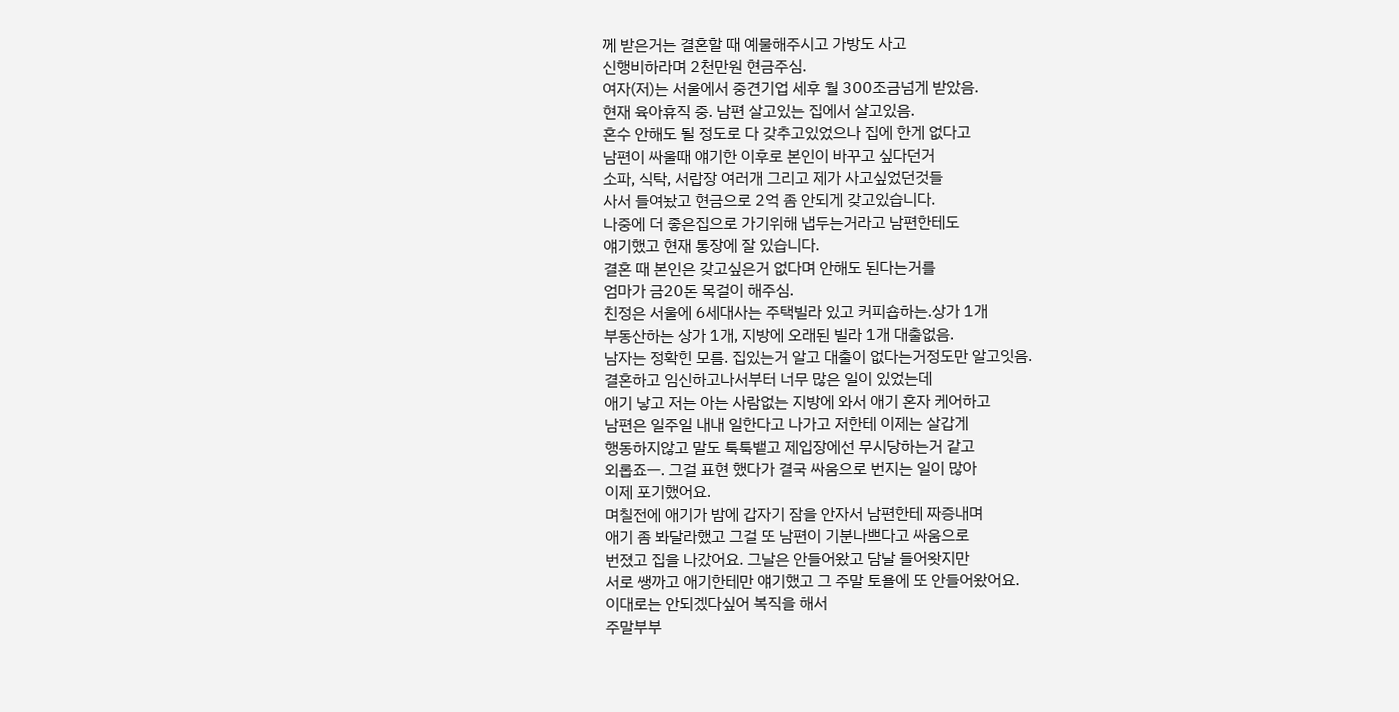께 받은거는 결혼할 때 예물해주시고 가방도 사고
신행비하라며 2천만원 현금주심.
여자(저)는 서울에서 중견기업 세후 월 300조금넘게 받았음.
현재 육아휴직 중. 남편 살고있는 집에서 살고있음.
혼수 안해도 될 정도로 다 갖추고있었으나 집에 한게 없다고
남편이 싸울때 얘기한 이후로 본인이 바꾸고 싶다던거
소파, 식탁, 서랍장 여러개 그리고 제가 사고싶었던것들
사서 들여놨고 현금으로 2억 좀 안되게 갖고있습니다.
나중에 더 좋은집으로 가기위해 냅두는거라고 남편한테도
얘기했고 현재 통장에 잘 있습니다.
결혼 때 본인은 갖고싶은거 없다며 안해도 된다는거를
엄마가 금20돈 목걸이 해주심.
친정은 서울에 6세대사는 주택빌라 있고 커피숍하는.상가 1개
부동산하는 상가 1개, 지방에 오래된 빌라 1개 대출없음.
남자는 정확힌 모름. 집있는거 알고 대출이 없다는거정도만 알고잇음.
결혼하고 임신하고나서부터 너무 많은 일이 있었는데
애기 낳고 저는 아는 사람없는 지방에 와서 애기 혼자 케어하고
남편은 일주일 내내 일한다고 나가고 저한테 이제는 살갑게
행동하지않고 말도 툭툭뱉고 제입장에선 무시당하는거 같고
외롭죠ㅡ. 그걸 표현 했다가 결국 싸움으로 번지는 일이 많아
이제 포기했어요.
며칠전에 애기가 밤에 갑자기 잠을 안자서 남편한테 짜증내며
애기 좀 봐달라했고 그걸 또 남편이 기분나쁘다고 싸움으로
번졌고 집을 나갔어요. 그날은 안들어왔고 담날 들어왓지만
서로 쌩까고 애기한테만 얘기했고 그 주말 토욜에 또 안들어왔어요.
이대로는 안되겠다싶어 복직을 해서
주말부부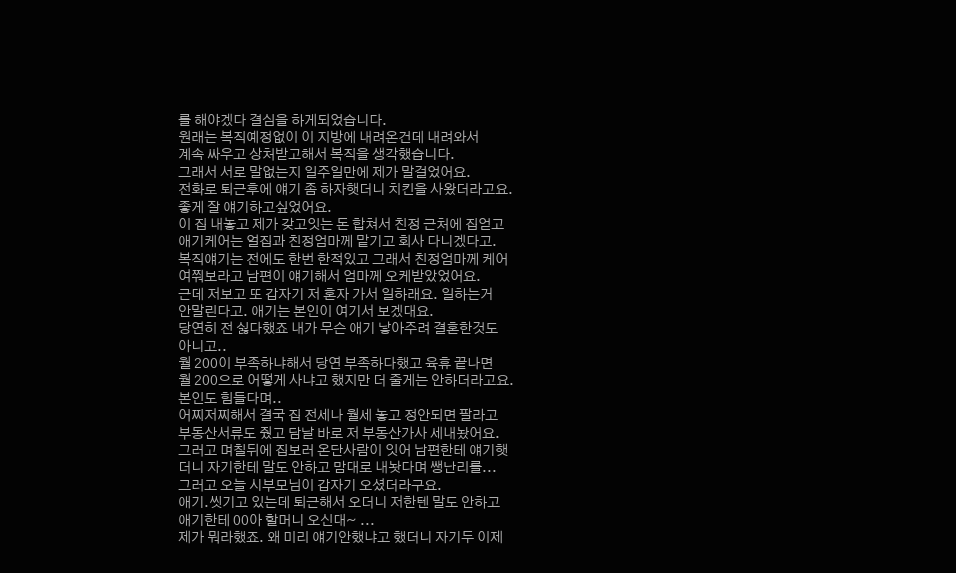를 해야겠다 결심을 하게되었습니다.
원래는 복직예정없이 이 지방에 내려온건데 내려와서
계속 싸우고 상처받고해서 복직을 생각했습니다.
그래서 서로 말없는지 일주일만에 제가 말걸었어요.
전화로 퇴근후에 얘기 좀 하자햇더니 치킨을 사왔더라고요.
좋게 잘 얘기하고싶었어요.
이 집 내놓고 제가 갖고잇는 돈 합쳐서 친정 근처에 집얻고
애기케어는 얼집과 친정엄마께 맡기고 회사 다니겠다고.
복직얘기는 전에도 한번 한적있고 그래서 친정엄마께 케어
여쭤보라고 남편이 얘기해서 엄마께 오케받았었어요.
근데 저보고 또 갑자기 저 혼자 가서 일하래요. 일하는거
안말린다고. 애기는 본인이 여기서 보겠대요.
당연히 전 싫다했죠 내가 무슨 애기 낳아주려 결혼한것도
아니고..
월 200이 부족하냐해서 당연 부족하다했고 육휴 끝나면
월 200으로 어떻게 사냐고 했지만 더 줄게는 안하더라고요.
본인도 힘들다며..
어찌저찌해서 결국 집 전세나 월세 놓고 정안되면 팔라고
부동산서류도 줬고 담날 바로 저 부동산가사 세내놨어요.
그러고 며칠뒤에 집보러 온단사람이 잇어 남편한테 얘기햇
더니 자기한테 말도 안하고 맘대로 내놧다며 쌩난리를...
그러고 오늘 시부모님이 갑자기 오셨더라구요.
애기.씻기고 있는데 퇴근해서 오더니 저한텐 말도 안하고
애기한테 00아 할머니 오신대~ ...
제가 뭐라했죠. 왜 미리 얘기안했냐고 했더니 자기두 이제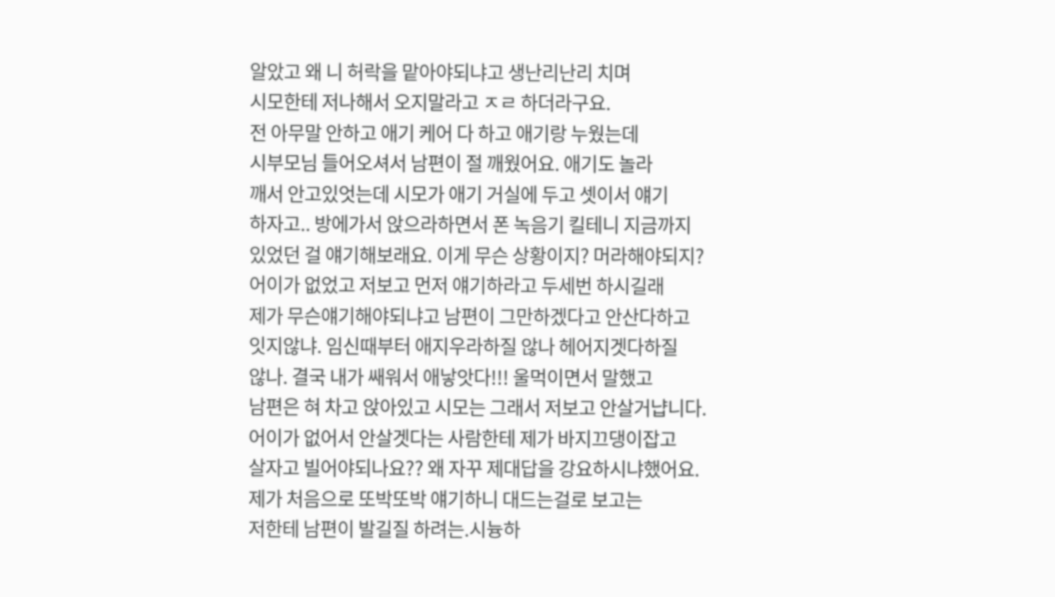알았고 왜 니 허락을 맡아야되냐고 생난리난리 치며
시모한테 저나해서 오지말라고 ㅈㄹ 하더라구요.
전 아무말 안하고 애기 케어 다 하고 애기랑 누웠는데
시부모님 들어오셔서 남편이 절 깨웠어요. 애기도 놀라
깨서 안고있엇는데 시모가 애기 거실에 두고 셋이서 얘기
하자고.. 방에가서 앉으라하면서 폰 녹음기 킬테니 지금까지
있었던 걸 얘기해보래요. 이게 무슨 상황이지? 머라해야되지?
어이가 없었고 저보고 먼저 얘기하라고 두세번 하시길래
제가 무슨얘기해야되냐고 남편이 그만하겠다고 안산다하고
잇지않냐. 임신때부터 애지우라하질 않나 헤어지겟다하질
않나. 결국 내가 쌔워서 애낳앗다!!! 울먹이면서 말했고
남편은 혀 차고 앉아있고 시모는 그래서 저보고 안살거냡니다.
어이가 없어서 안살겟다는 사람한테 제가 바지끄댕이잡고
살자고 빌어야되나요?? 왜 자꾸 제대답을 강요하시냐했어요.
제가 처음으로 또박또박 얘기하니 대드는걸로 보고는
저한테 남편이 발길질 하려는.시늉하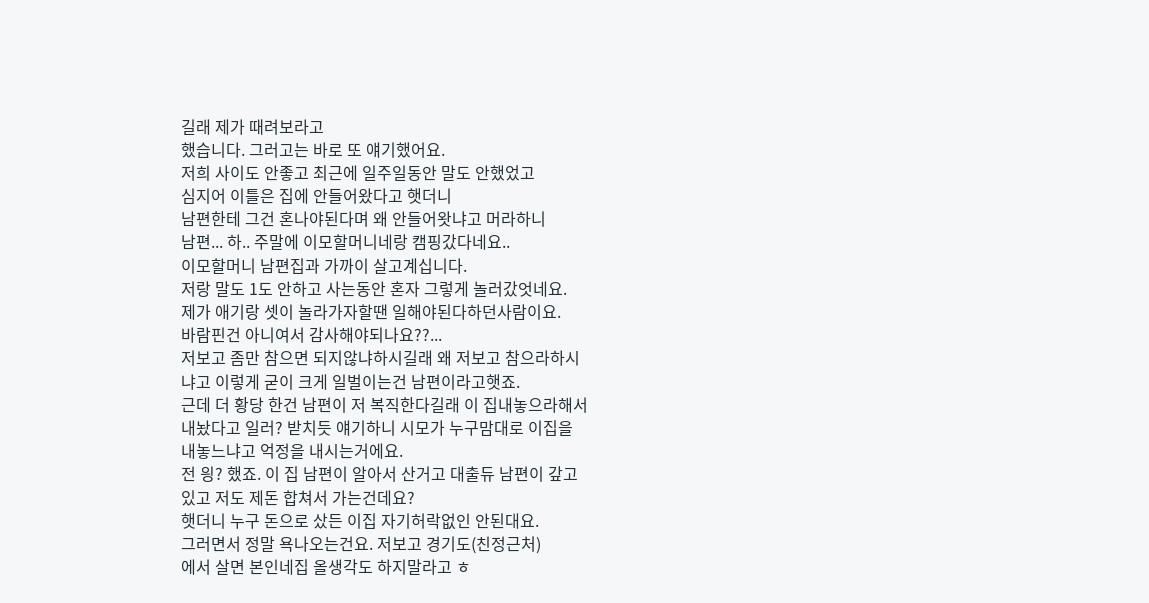길래 제가 때려보라고
했습니다. 그러고는 바로 또 얘기했어요.
저희 사이도 안좋고 최근에 일주일동안 말도 안했었고
심지어 이틀은 집에 안들어왔다고 햇더니
남편한테 그건 혼나야된다며 왜 안들어왓냐고 머라하니
남편... 하.. 주말에 이모할머니네랑 캠핑갔다네요..
이모할머니 남편집과 가까이 살고계십니다.
저랑 말도 1도 안하고 사는동안 혼자 그렇게 놀러갔엇네요.
제가 애기랑 셋이 놀라가자할땐 일해야된다하던사람이요.
바람핀건 아니여서 감사해야되나요??...
저보고 좀만 참으면 되지않냐하시길래 왜 저보고 참으라하시
냐고 이렇게 굳이 크게 일벌이는건 남편이라고햇죠.
근데 더 황당 한건 남편이 저 복직한다길래 이 집내놓으라해서
내놨다고 일러? 받치듯 얘기하니 시모가 누구맘대로 이집을
내놓느냐고 억정을 내시는거에요.
전 읭? 했죠. 이 집 남편이 알아서 산거고 대출듀 남편이 갚고
있고 저도 제돈 합쳐서 가는건데요?
햇더니 누구 돈으로 샀든 이집 자기허락없인 안된대요.
그러면서 정말 욕나오는건요. 저보고 경기도(친정근처)
에서 살면 본인네집 올생각도 하지말라고 ㅎ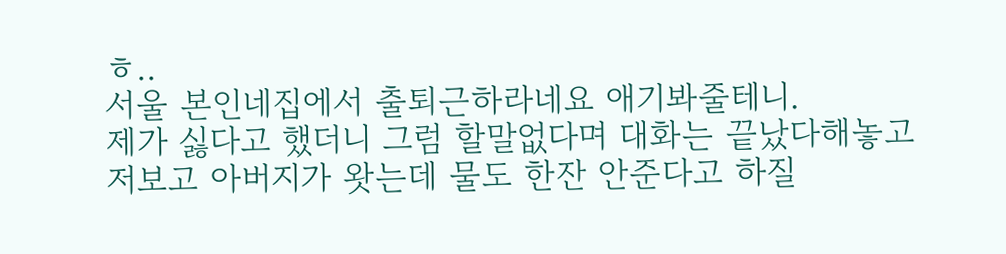ㅎ..
서울 본인네집에서 출퇴근하라네요 애기봐줄테니.
제가 싫다고 했더니 그럼 할말없다며 대화는 끝났다해놓고
저보고 아버지가 왓는데 물도 한잔 안준다고 하질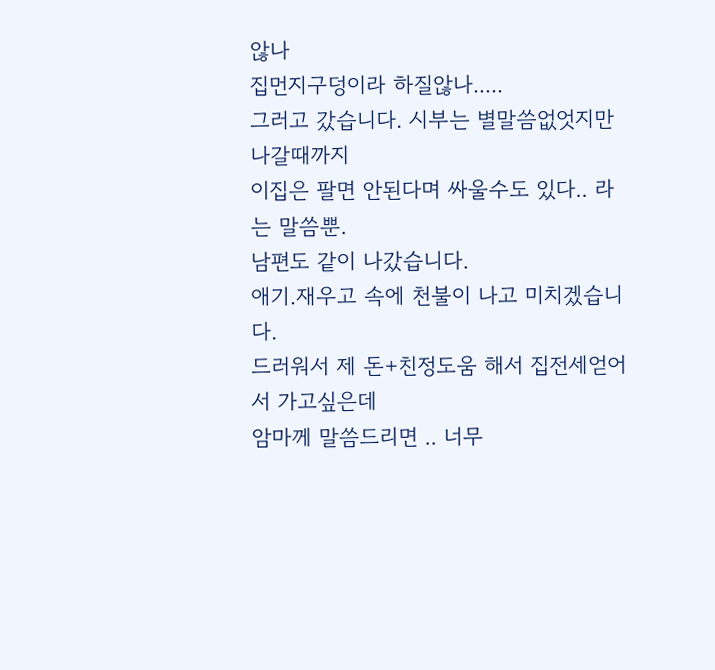않나
집먼지구덩이라 하질않나.....
그러고 갔습니다. 시부는 별말씀없엇지만 나갈때까지
이집은 팔면 안된다며 싸울수도 있다.. 라는 말씀뿐.
남편도 같이 나갔습니다.
애기.재우고 속에 천불이 나고 미치겠습니다.
드러워서 제 돈+친정도움 해서 집전세얻어서 가고싶은데
암마께 말씀드리면 .. 너무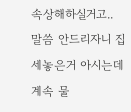속상해하실거고..
말씀 안드리자니 집 세놓은거 아시는데 계속 물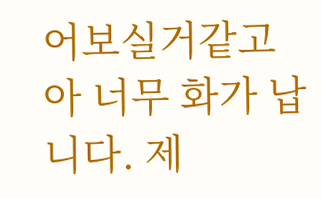어보실거같고
아 너무 화가 납니다. 제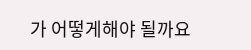가 어떻게해야 될까요